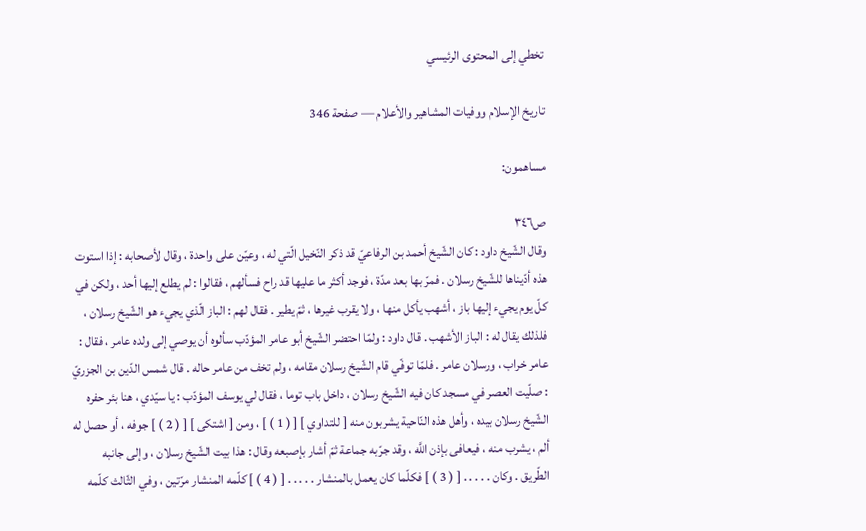تخطي إلى المحتوى الرئيسي

تاريخ الإسلام ووفيات المشاهير والأعلام — صفحة 346

مساهمون:

ص٣٤٦
وقال الشّيخ داود : كان الشّيخ أحمد بن الرفاعيّ قد ذكر النّخيل الّتي له ، وعيّن على واحدة ، وقال لأصحابه : إذا استوت هذه أدّيناها للشّيخ رسلان . فمرّ بها بعد مدّة ، فوجد أكثر ما عليها قد راح فسألهم ، فقالوا : لم يطلع إليها أحد ، ولكن في كلّ يوم يجيء إليها باز ، أشهب يأكل منها ، ولا يقرب غيرها ، ثمّ يطير . فقال لهم : الباز الّذي يجيء هو الشّيخ رسلان ، فلذلك يقال له : الباز الأشهب . قال داود : ولمّا احتضر الشّيخ أبو عامر المؤدّب سألوه أن يوصي إلى ولده عامر ، فقال : عامر خراب ، ورسلان عامر . فلمّا توفّي قام الشّيخ رسلان مقامه ، ولم تخف من عامر حاله . قال شمس الدّين بن الجزريّ : صلّيت العصر في مسجد كان فيه الشّيخ رسلان ، داخل باب توما ، فقال لي يوسف المؤدّب : يا سيّدي ، هنا بئر حفره الشّيخ رسلان بيده ، وأهل هذه النّاحية يشربون منه [ للتداوي ] [ ( 1 ) ] ، ومن [ اشتكى ] [ ( 2 ) ] جوفه ، أو حصل له ألم ، يشرب منه ، فيعافى بإذن اللَّه ، وقد جرّبه جماعة ثمّ أشار بإصبعه وقال : هذا بيت الشّيخ رسلان ، وإلى جانبه الطّريق . وكان . . . . . [ ( 3 ) ] فكلّما كان يعمل بالمنشار . . . . . [ ( 4 ) ] كلّمه المنشار مرّتين ، وفي الثّالث كلّمه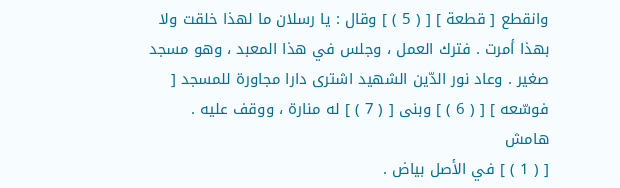وانقطع [ قطعة ] [ ( 5 ) ] وقال : يا رسلان ما لهذا خلقت ولا بهذا أمرت . فترك العمل ، وجلس في هذا المعبد ، وهو مسجد صغير . وعاد نور الدّين الشهيد اشترى دارا مجاورة للمسجد [ فوسّعه ] [ ( 6 ) ] وبنى [ ( 7 ) ] له منارة ، ووقف عليه .
هامش
[ ( 1 ) ] في الأصل بياض .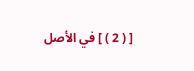[ ( 2 ) ] في الأصل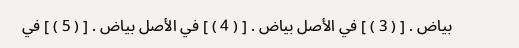بياض . [ ( 3 ) ] في الأصل بياض . [ ( 4 ) ] في الأصل بياض . [ ( 5 ) ] في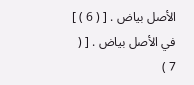الأصل بياض . [ ( 6 ) ] في الأصل بياض . [ ( 7 )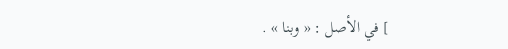] في الأصل : « وبنا » .